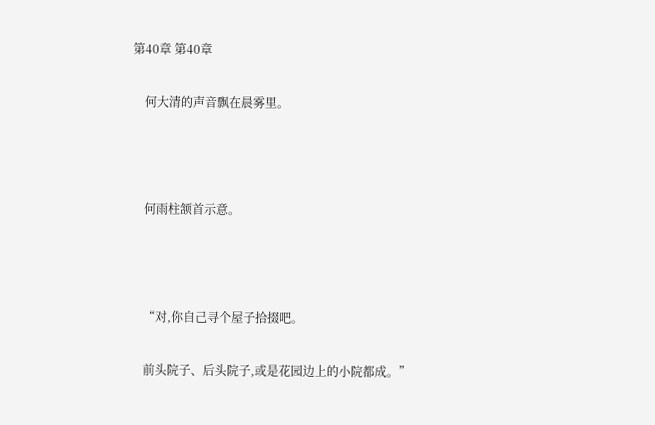第40章 第40章

    何大清的声音飘在晨雾里。



    何雨柱颔首示意。



    “对,你自己寻个屋子拾掇吧。

    前头院子、后头院子,或是花园边上的小院都成。”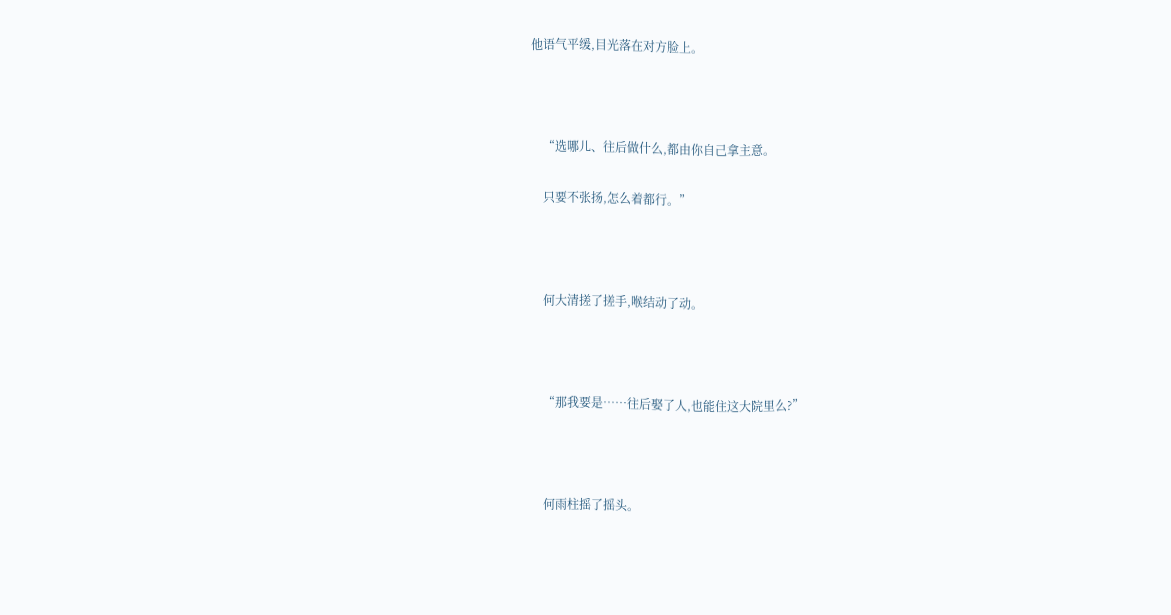他语气平缓,目光落在对方脸上。



    “选哪儿、往后做什么,都由你自己拿主意。

    只要不张扬,怎么着都行。”



    何大清搓了搓手,喉结动了动。



    “那我要是……往后娶了人,也能住这大院里么?”



    何雨柱摇了摇头。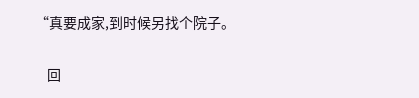“真要成家,到时候另找个院子。

    回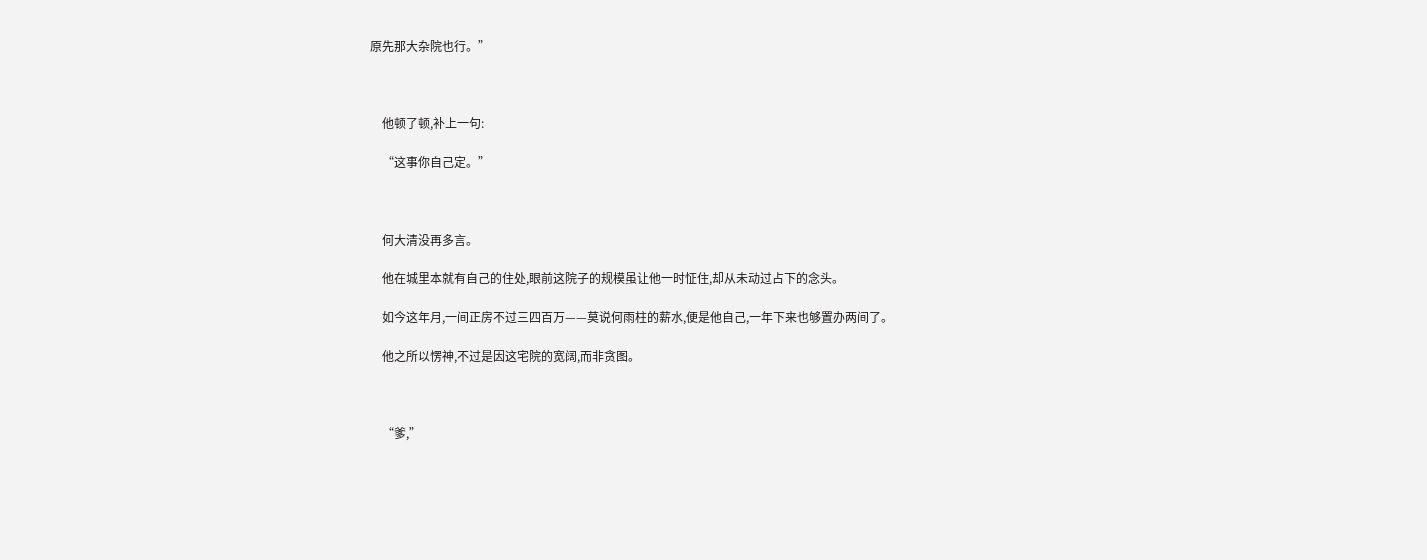原先那大杂院也行。”



    他顿了顿,补上一句:

    “这事你自己定。”



    何大清没再多言。

    他在城里本就有自己的住处,眼前这院子的规模虽让他一时怔住,却从未动过占下的念头。

    如今这年月,一间正房不过三四百万——莫说何雨柱的薪水,便是他自己,一年下来也够置办两间了。

    他之所以愣神,不过是因这宅院的宽阔,而非贪图。



    “爹,”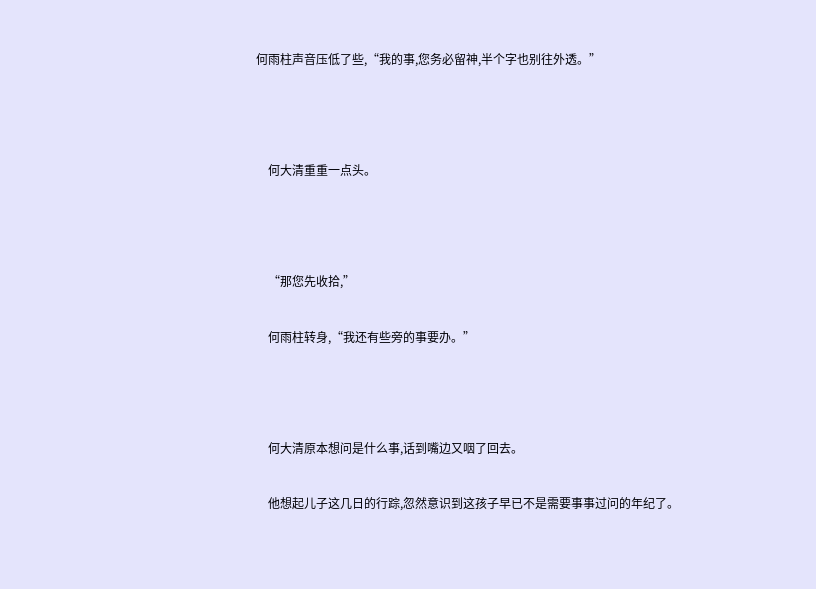何雨柱声音压低了些,“我的事,您务必留神,半个字也别往外透。”



    何大清重重一点头。



    “那您先收拾,”

    何雨柱转身,“我还有些旁的事要办。”



    何大清原本想问是什么事,话到嘴边又咽了回去。

    他想起儿子这几日的行踪,忽然意识到这孩子早已不是需要事事过问的年纪了。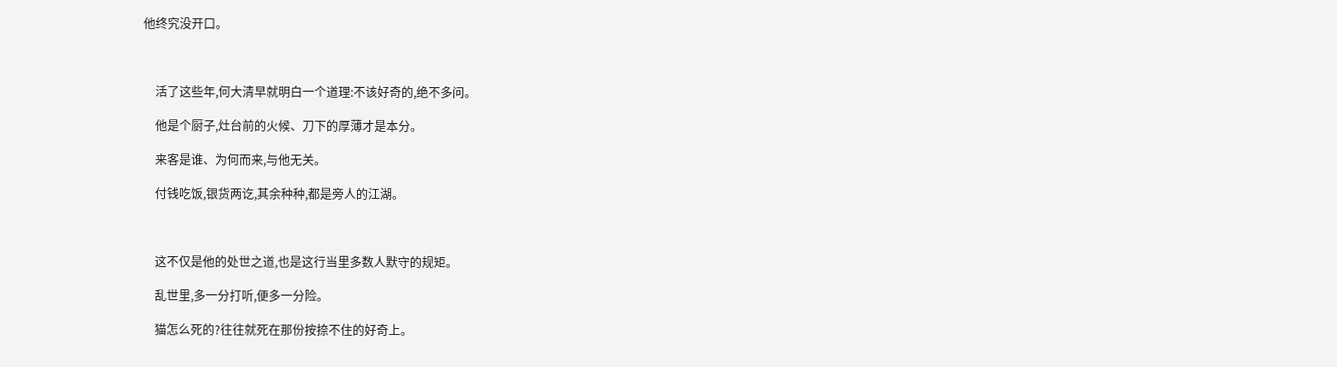他终究没开口。



    活了这些年,何大清早就明白一个道理:不该好奇的,绝不多问。

    他是个厨子,灶台前的火候、刀下的厚薄才是本分。

    来客是谁、为何而来,与他无关。

    付钱吃饭,银货两讫,其余种种,都是旁人的江湖。



    这不仅是他的处世之道,也是这行当里多数人默守的规矩。

    乱世里,多一分打听,便多一分险。

    猫怎么死的?往往就死在那份按捺不住的好奇上。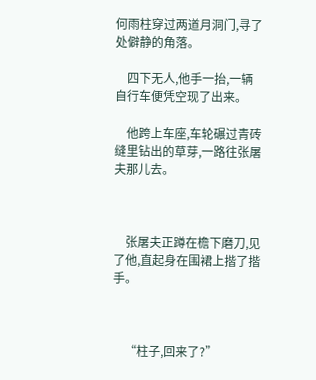何雨柱穿过两道月洞门,寻了处僻静的角落。

    四下无人,他手一抬,一辆自行车便凭空现了出来。

    他跨上车座,车轮碾过青砖缝里钻出的草芽,一路往张屠夫那儿去。



    张屠夫正蹲在檐下磨刀,见了他,直起身在围裙上揩了揩手。



    “柱子,回来了?”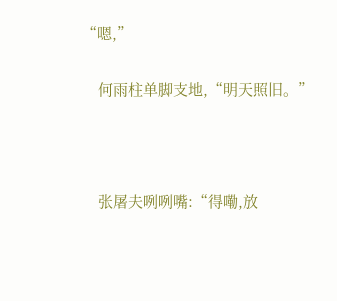“嗯,”

    何雨柱单脚支地,“明天照旧。”



    张屠夫咧咧嘴:“得嘞,放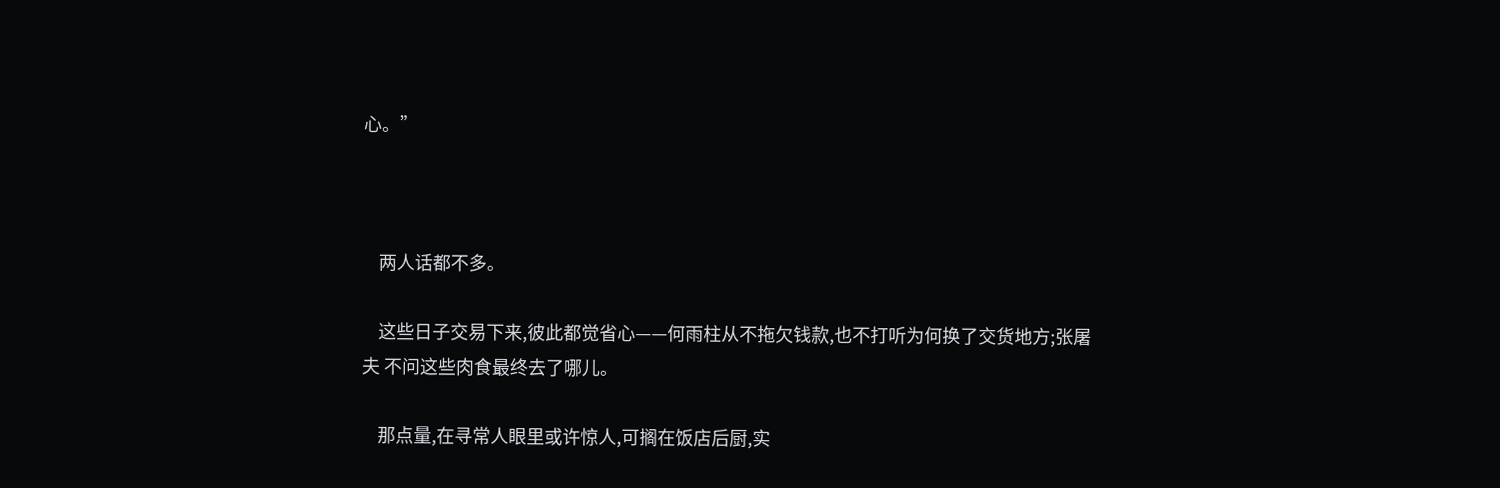心。”



    两人话都不多。

    这些日子交易下来,彼此都觉省心——何雨柱从不拖欠钱款,也不打听为何换了交货地方;张屠夫 不问这些肉食最终去了哪儿。

    那点量,在寻常人眼里或许惊人,可搁在饭店后厨,实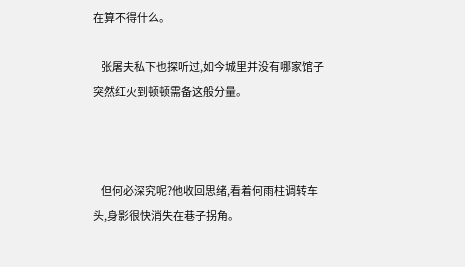在算不得什么。

    张屠夫私下也探听过,如今城里并没有哪家馆子突然红火到顿顿需备这般分量。



    但何必深究呢?他收回思绪,看着何雨柱调转车头,身影很快消失在巷子拐角。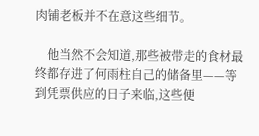肉铺老板并不在意这些细节。

    他当然不会知道,那些被带走的食材最终都存进了何雨柱自己的储备里——等到凭票供应的日子来临,这些便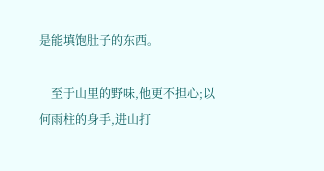是能填饱肚子的东西。

    至于山里的野味,他更不担心;以何雨柱的身手,进山打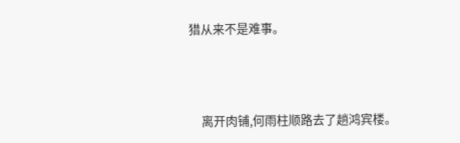猎从来不是难事。



    离开肉铺,何雨柱顺路去了趟鸿宾楼。